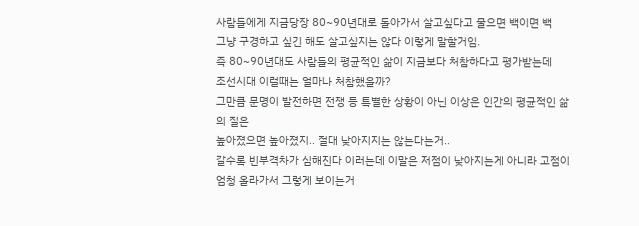사람들에게 지금당장 80~90년대로 돌아가서 살고싶다고 물으면 백이면 백
그냥 구경하고 싶긴 해도 살고싶지는 않다 이렇게 말할거임.
즉 80~90년대도 사람들의 평균적인 삶이 지금보다 처참하다고 평가받는데
조선시대 이럴때는 얼마나 처참했을까?
그만큼 문명이 발전하면 전쟁 등 특별한 상황이 아닌 이상은 인간의 평균적인 삶의 질은
높아졌으면 높아졌지.. 절대 낮아지지는 않는다는거..
갈수록 빈부격차가 심해진다 이러는데 이말은 저점이 낮아지는게 아니라 고점이 엄청 올라가서 그렇게 보이는거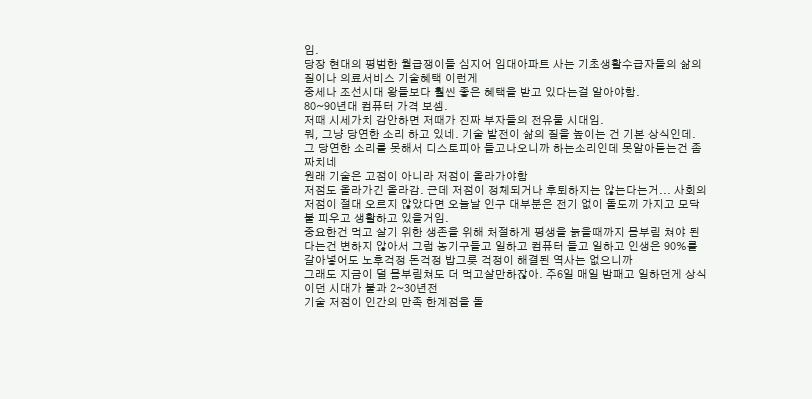임.
당장 현대의 평범한 월급쟁이들 심지어 임대아파트 사는 기초생활수급자들의 삶의 질이나 의료서비스 기술혜택 이런게
중세나 조선시대 왕들보다 훨씬 좋은 혜택을 받고 있다는걸 알아야함.
80~90년대 컴퓨터 가격 보셈.
저때 시세가치 감안하면 저때가 진짜 부자들의 전유물 시대임.
뭐, 그냥 당연한 소리 하고 있네. 기술 발전이 삶의 질을 높이는 건 기본 상식인데.
그 당연한 소리를 못해서 디스토피아 들고나오니까 하는소리인데 못알아듣는건 좀 짜치네
원래 기술은 고점이 아니라 저점이 올라가야함
저점도 올라가긴 올라감. 근데 저점이 정체되거나 후퇴하지는 않는다는거... 사회의 저점이 절대 오르지 않았다면 오늘날 인구 대부분은 전기 없이 돌도끼 가지고 모닥불 피우고 생활하고 있을거임.
중요한건 먹고 살기 위한 생존을 위해 처절하게 평생을 늙을때까지 몸부림 쳐야 된다는건 변하지 않아서 그럼 농기구들고 일하고 컴퓨터 들고 일하고 인생은 90%를 갈아넣어도 노후걱정 돈걱정 밥그릇 걱정이 해결된 역사는 없으니까
그래도 지금이 덜 몸부림쳐도 더 먹고살만하잖아. 주6일 매일 밤패고 일하던게 상식이던 시대가 불과 2~30년전
기술 저점이 인간의 만족 한계점을 돌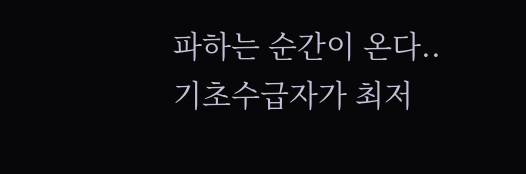파하는 순간이 온다..
기초수급자가 최저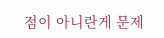점이 아니란게 문제